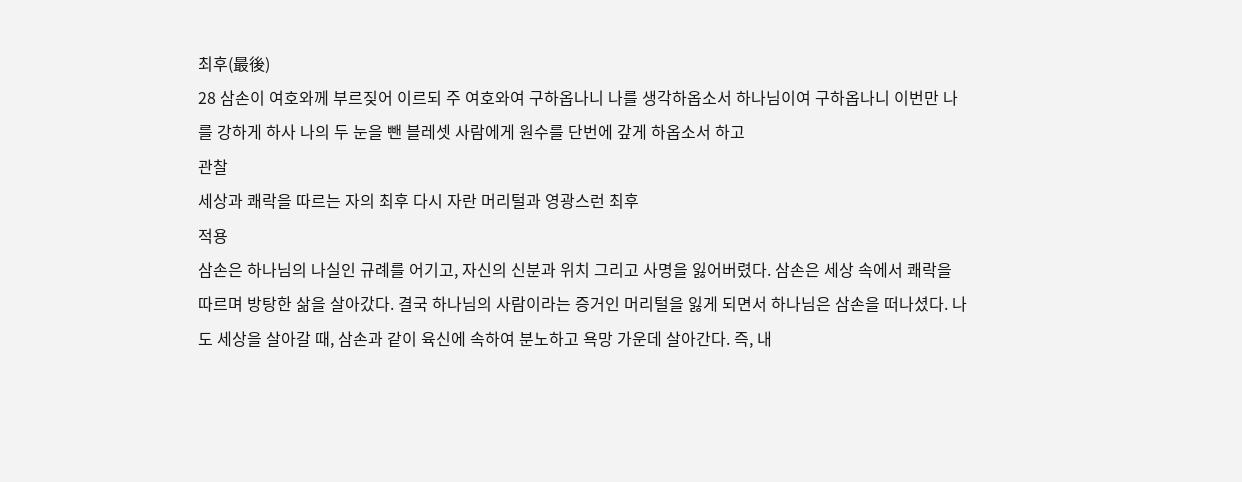최후(最後)
28 삼손이 여호와께 부르짖어 이르되 주 여호와여 구하옵나니 나를 생각하옵소서 하나님이여 구하옵나니 이번만 나를 강하게 하사 나의 두 눈을 뺀 블레셋 사람에게 원수를 단번에 갚게 하옵소서 하고
관찰
세상과 쾌락을 따르는 자의 최후 다시 자란 머리털과 영광스런 최후
적용
삼손은 하나님의 나실인 규례를 어기고, 자신의 신분과 위치 그리고 사명을 잃어버렸다. 삼손은 세상 속에서 쾌락을 따르며 방탕한 삶을 살아갔다. 결국 하나님의 사람이라는 증거인 머리털을 잃게 되면서 하나님은 삼손을 떠나셨다. 나도 세상을 살아갈 때, 삼손과 같이 육신에 속하여 분노하고 욕망 가운데 살아간다. 즉, 내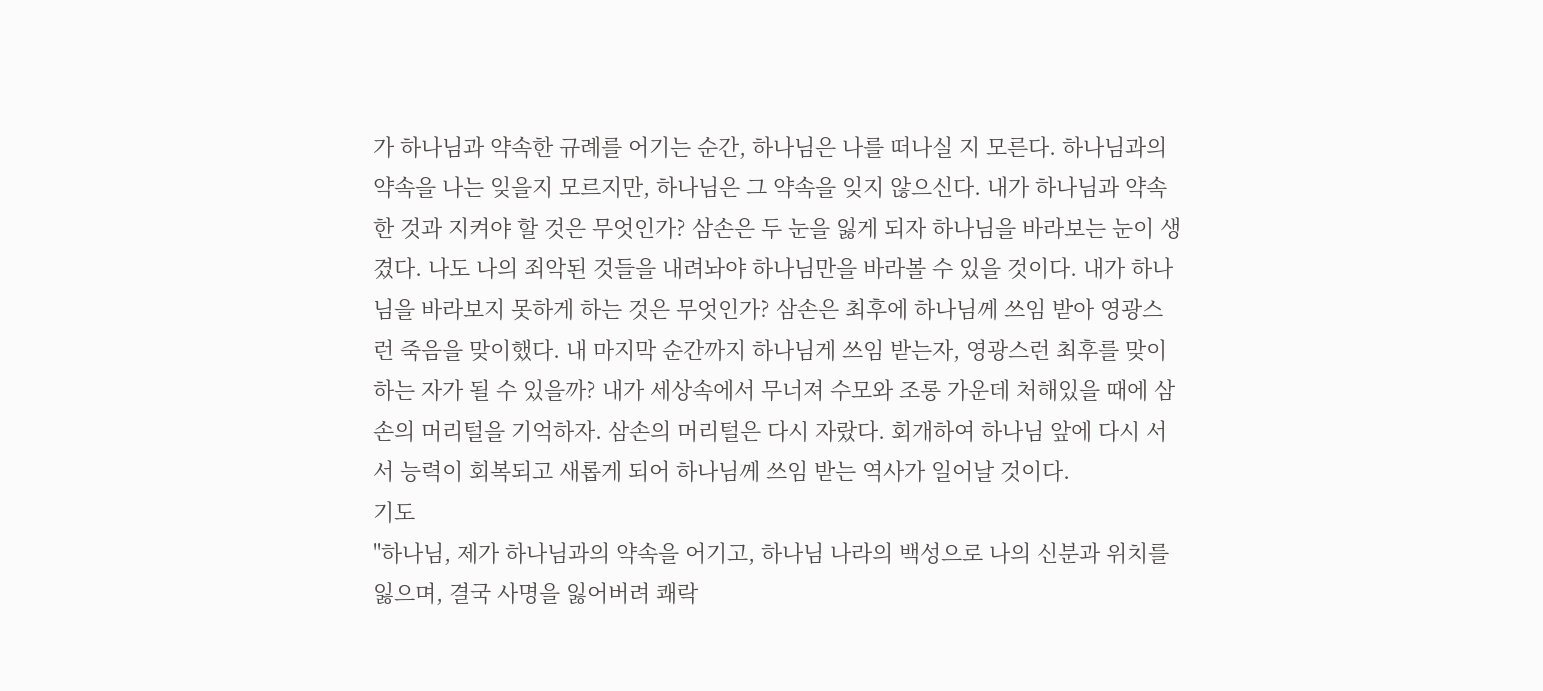가 하나님과 약속한 규례를 어기는 순간, 하나님은 나를 떠나실 지 모른다. 하나님과의 약속을 나는 잊을지 모르지만, 하나님은 그 약속을 잊지 않으신다. 내가 하나님과 약속한 것과 지켜야 할 것은 무엇인가? 삼손은 두 눈을 잃게 되자 하나님을 바라보는 눈이 생겼다. 나도 나의 죄악된 것들을 내려놔야 하나님만을 바라볼 수 있을 것이다. 내가 하나님을 바라보지 못하게 하는 것은 무엇인가? 삼손은 최후에 하나님께 쓰임 받아 영광스런 죽음을 맞이했다. 내 마지막 순간까지 하나님게 쓰임 받는자, 영광스런 최후를 맞이하는 자가 될 수 있을까? 내가 세상속에서 무너져 수모와 조롱 가운데 처해있을 때에 삼손의 머리털을 기억하자. 삼손의 머리털은 다시 자랐다. 회개하여 하나님 앞에 다시 서서 능력이 회복되고 새롭게 되어 하나님께 쓰임 받는 역사가 일어날 것이다.
기도
"하나님, 제가 하나님과의 약속을 어기고, 하나님 나라의 백성으로 나의 신분과 위치를 잃으며, 결국 사명을 잃어버려 쾌락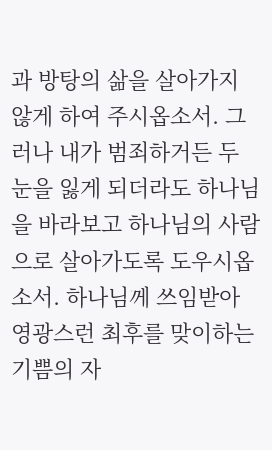과 방탕의 삶을 살아가지 않게 하여 주시옵소서. 그러나 내가 범죄하거든 두 눈을 잃게 되더라도 하나님을 바라보고 하나님의 사람으로 살아가도록 도우시옵소서. 하나님께 쓰임받아 영광스런 최후를 맞이하는 기쁨의 자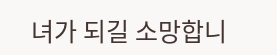녀가 되길 소망합니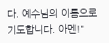다. 예수님의 이름으로 기도합니다. 아멘!"